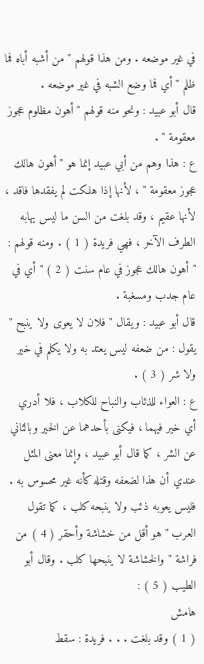في غير موضعه . ومن هذا قولهم " من أشبه أباه فما ظلم " أي فما وضع الشبه في غير موضعه .
قال أبو عبيد : ونحو منه قولهم " أهون مظلوم عجوز معقومة " .
ع : هذا وهم من أبي عبيد إنما هو " أهون هالك عجوز معقومة " ، لأنها إذا هلكت لم يفقدها فاقد ، لأنها عقيم ، وقد بلغت من السن ما ليس يهابه الطرف الآخر ، فهي فريدة ( 1 ) . ومنه قولهم : " أهون هالك عجوز في عام سنت ( 2 ) " أي في عام جدب ومسغبة .
قال أبو عبيد : ويقال " فلان لا يعوى ولا ينبح " يقول : من ضعفه ليس يعتد به ولا يكلم في خير ولا شر ( 3 ) .
ع : العواء للذئاب والنباح للكلاب ، فلا أدري أي خير فيهما ، فيكنى بأحدهما عن الخير وبالثاني عن الشر ، كما قال أبو عبيد ، وإنما معنى المثل عندي أن هذا لضعفه وقتله كأنه غير محسوس به . فليس يعوبه ذئب ولا ينبحه كلب ، كما تقول العرب " هو أقل من خشاشة وأحقر ( 4 ) من فراشة " والخشاشة لا ينبحها كلب . وقال أبو الطيب ( 5 ) :
هامش
( 1 ) وقد بلغت . . . فريدة : سقط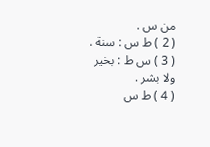من س .
( 2 ) ط س : سنة .
( 3 ) س ط : بخير ولا بشر .
( 4 ) ط س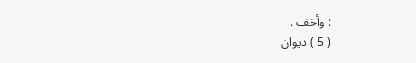: وأخف .
( 5 ) ديوان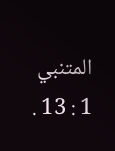المتنبي 1 : 13 .